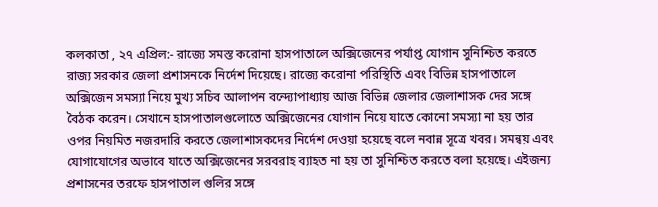কলকাতা , ২৭ এপ্রিল:- রাজ্যে সমস্ত করোনা হাসপাতালে অক্সিজেনের পর্যাপ্ত যোগান সুনিশ্চিত করতে রাজ্য সরকার জেলা প্রশাসনকে নির্দেশ দিয়েছে। রাজ্যে করোনা পরিস্থিতি এবং বিভিন্ন হাসপাতালে অক্সিজেন সমস্যা নিয়ে মুখ্য সচিব আলাপন বন্দ্যোপাধ্যায় আজ বিভিন্ন জেলার জেলাশাসক দের সঙ্গে বৈঠক করেন। সেখানে হাসপাতালগুলোতে অক্সিজেনের যোগান নিয়ে যাতে কোনো সমস্যা না হয় তার ওপর নিয়মিত নজরদারি করতে জেলাশাসকদের নির্দেশ দেওয়া হয়েছে বলে নবান্ন সূত্রে খবর। সমন্বয় এবং যোগাযোগের অভাবে যাতে অক্সিজেনের সরবরাহ ব্যাহত না হয় তা সুনিশ্চিত করতে বলা হয়েছে। এইজন্য প্রশাসনের তরফে হাসপাতাল গুলির সঙ্গে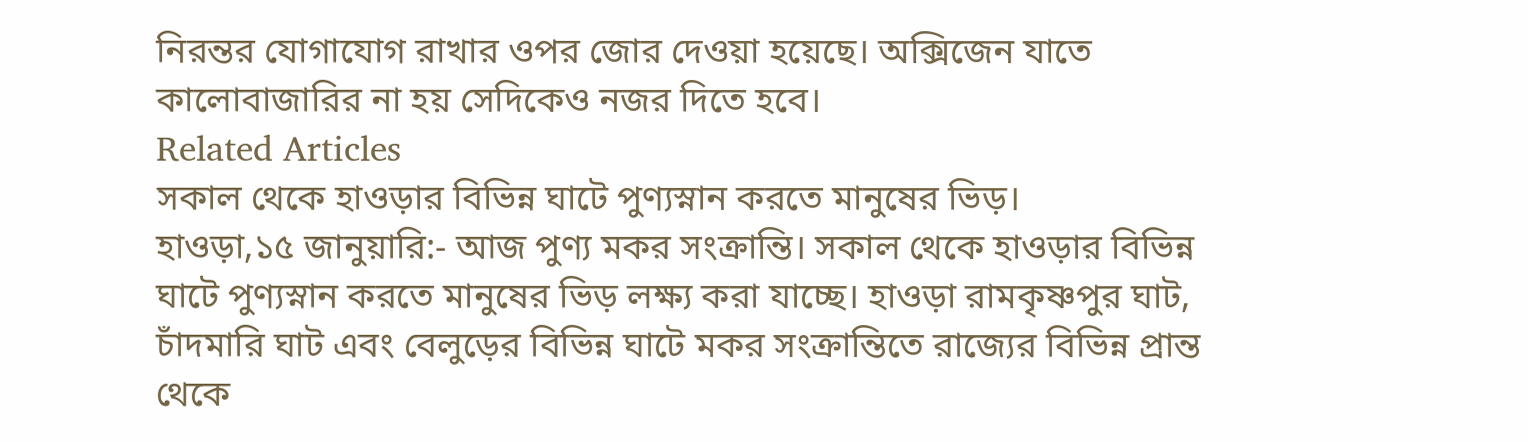নিরন্তর যোগাযোগ রাখার ওপর জোর দেওয়া হয়েছে। অক্সিজেন যাতে কালোবাজারির না হয় সেদিকেও নজর দিতে হবে।
Related Articles
সকাল থেকে হাওড়ার বিভিন্ন ঘাটে পুণ্যস্নান করতে মানুষের ভিড়।
হাওড়া,১৫ জানুয়ারি:- আজ পুণ্য মকর সংক্রান্তি। সকাল থেকে হাওড়ার বিভিন্ন ঘাটে পুণ্যস্নান করতে মানুষের ভিড় লক্ষ্য করা যাচ্ছে। হাওড়া রামকৃষ্ণপুর ঘাট, চাঁদমারি ঘাট এবং বেলুড়ের বিভিন্ন ঘাটে মকর সংক্রান্তিতে রাজ্যের বিভিন্ন প্রান্ত থেকে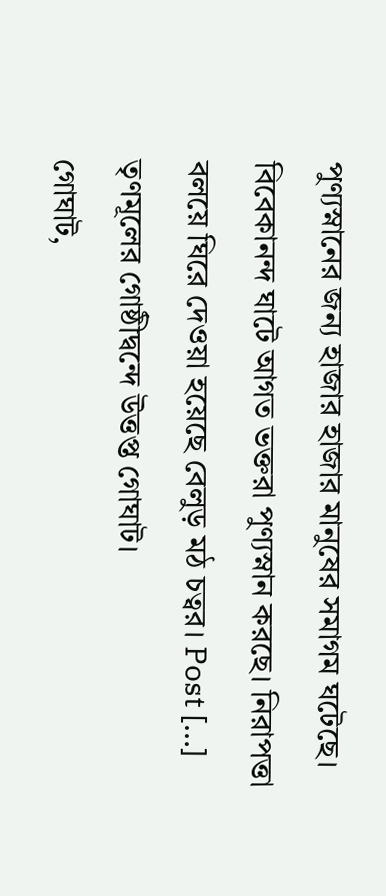পুণ্যস্নানের জন্য হাজার হাজার মানুষের সমাগম ঘটেছে। বিবেকানন্দ ঘাটে আগত ভক্তরা পুণ্যস্নান করছে। নিরাপত্তা বলয়ে ঘিরে দেওয়া হয়েছে বেলুড় মঠ চত্বর। Post […]
তৃণমূলের গোষ্ঠীদ্বন্দে উত্তপ্ত গোঘাট।
গোঘাট,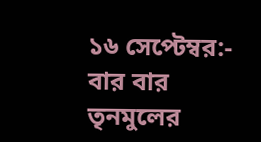১৬ সেপ্টেম্বর:- বার বার তৃনমুলের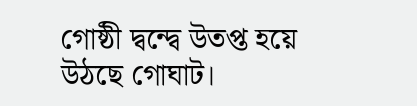গোষ্ঠী দ্বন্দ্বে উতপ্ত হয়ে উঠছে গোঘাট।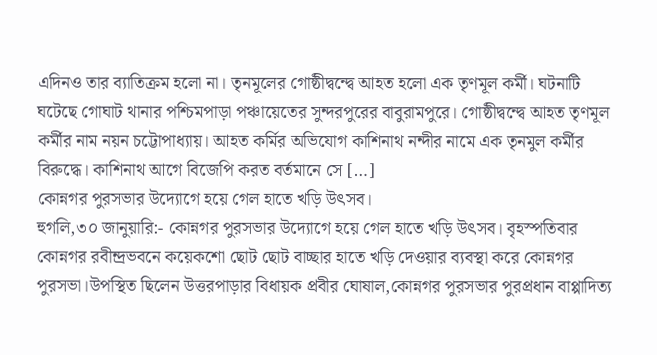এদিনও তার ব্যাতিক্রম হলো না। তৃনমূলের গোষ্ঠীদ্বন্দ্বে আহত হলো এক তৃণমূল কর্মী। ঘটনাটি ঘটেছে গোঘাট থানার পশ্চিমপাড়া পঞ্চায়েতের সুন্দরপুরের বাবুরামপুরে। গোষ্ঠীদ্বন্দ্বে আহত তৃণমূল কর্মীর নাম নয়ন চট্টোপাধ্যায়। আহত কর্মির অভিযোগ কাশিনাথ নন্দীর নামে এক তৃনমুল কর্মীর বিরুদ্ধে। কাশিনাথ আগে বিজেপি করত বর্তমানে সে […]
কোন্নগর পুরসভার উদ্যোগে হয়ে গেল হাতে খড়ি উৎসব।
হুগলি,৩০ জানুয়ারি:- কোন্নগর পুরসভার উদ্যোগে হয়ে গেল হাতে খড়ি উৎসব। বৃহস্পতিবার কোন্নগর রবীন্দ্রভবনে কয়েকশো ছোট ছোট বাচ্ছার হাতে খড়ি দেওয়ার ব্যবস্থা করে কোন্নগর পুরসভা।উপস্থিত ছিলেন উত্তরপাড়ার বিধায়ক প্রবীর ঘোষাল,কোন্নগর পুরসভার পুরপ্রধান বাপ্পাদিত্য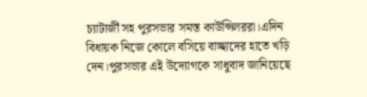চ্যাটার্জী সহ পুরসভার সমস্ত কাউন্সিলররা।এদিন বিধায়ক নিজে কোলে বসিয়ে বাচ্ছাদের হাতে খড়ি দেন।পুরসভার এই উদ্যোগকে সাধুবাদ জানিয়েছে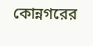কোন্নগরের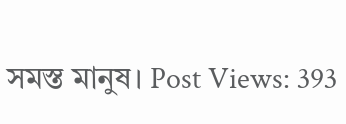সমস্ত মানুষ। Post Views: 393